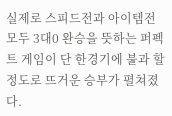실제로 스피드전과 아이템전 모두 3대0 완승을 뜻하는 퍼펙트 게임이 단 한경기에 불과 할 정도로 뜨거운 승부가 펼쳐졌다.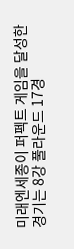미래엔세종이 퍼펙트 게임을 달성한 경기는 8강 풀라운드 17경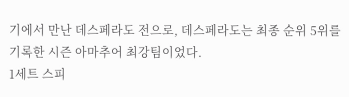기에서 만난 데스페라도 전으로, 데스페라도는 최종 순위 5위를 기록한 시즌 아마추어 최강팀이었다.
1세트 스피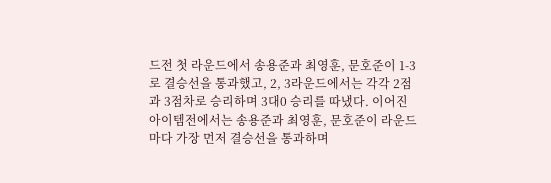드전 첫 라운드에서 송용준과 최영훈, 문호준이 1-3로 결승선을 통과했고, 2, 3라운드에서는 각각 2점과 3점차로 승리하며 3대0 승리를 따냈다. 이어진 아이템전에서는 송용준과 최영훈, 문호준이 라운드마다 가장 먼저 결승선을 통과하며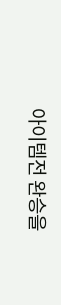아이템전 완승을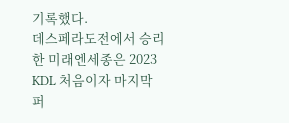기록했다.
데스페라도전에서 승리한 미래엔세종은 2023 KDL 처음이자 마지막 퍼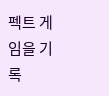펙트 게임을 기록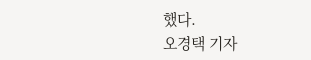했다.
오경택 기자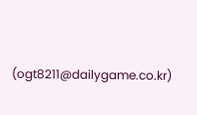(ogt8211@dailygame.co.kr)